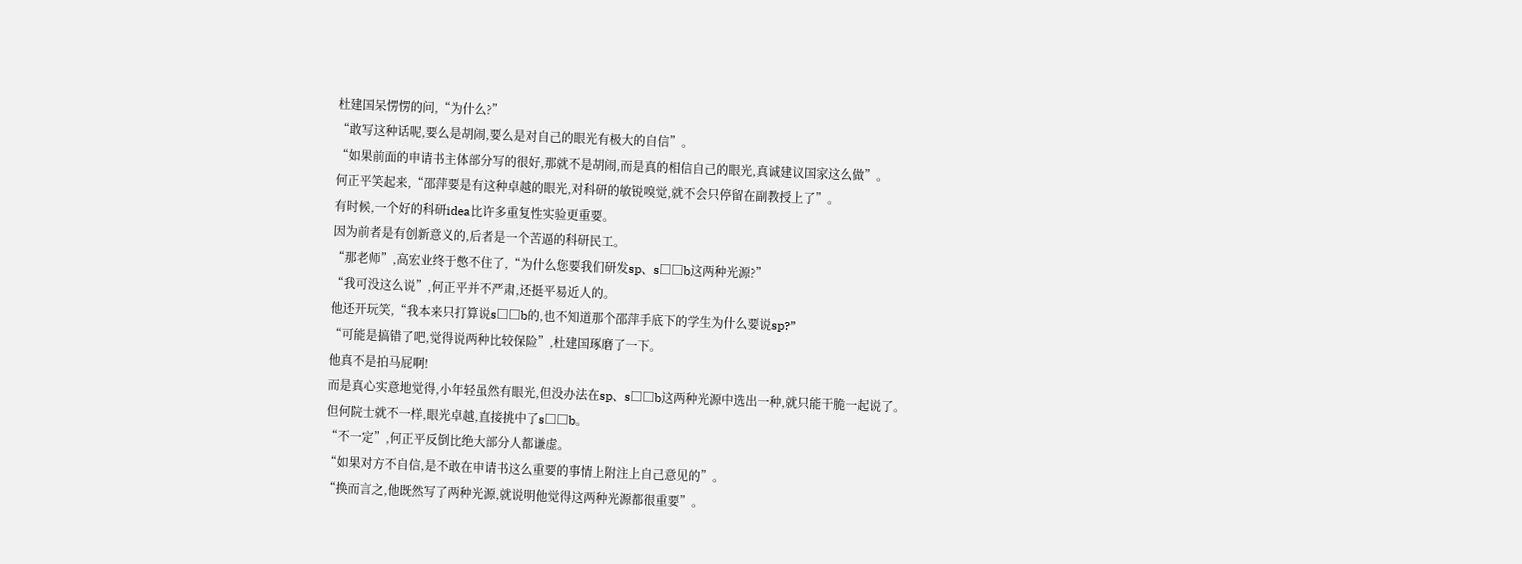杜建国呆愣愣的问,“为什么?”
“敢写这种话呢,要么是胡闹,要么是对自己的眼光有极大的自信”。
“如果前面的申请书主体部分写的很好,那就不是胡闹,而是真的相信自己的眼光,真诚建议国家这么做”。
何正平笑起来,“邵萍要是有这种卓越的眼光,对科研的敏锐嗅觉,就不会只停留在副教授上了”。
有时候,一个好的科研idea比许多重复性实验更重要。
因为前者是有创新意义的,后者是一个苦逼的科研民工。
“那老师”,高宏业终于憋不住了,“为什么您要我们研发sp、s□□b这两种光源?”
“我可没这么说”,何正平并不严肃,还挺平易近人的。
他还开玩笑,“我本来只打算说s□□b的,也不知道那个邵萍手底下的学生为什么要说sp?”
“可能是搞错了吧,觉得说两种比较保险”,杜建国琢磨了一下。
他真不是拍马屁啊!
而是真心实意地觉得,小年轻虽然有眼光,但没办法在sp、s□□b这两种光源中选出一种,就只能干脆一起说了。
但何院士就不一样,眼光卓越,直接挑中了s□□b。
“不一定”,何正平反倒比绝大部分人都谦虚。
“如果对方不自信,是不敢在申请书这么重要的事情上附注上自己意见的”。
“换而言之,他既然写了两种光源,就说明他觉得这两种光源都很重要”。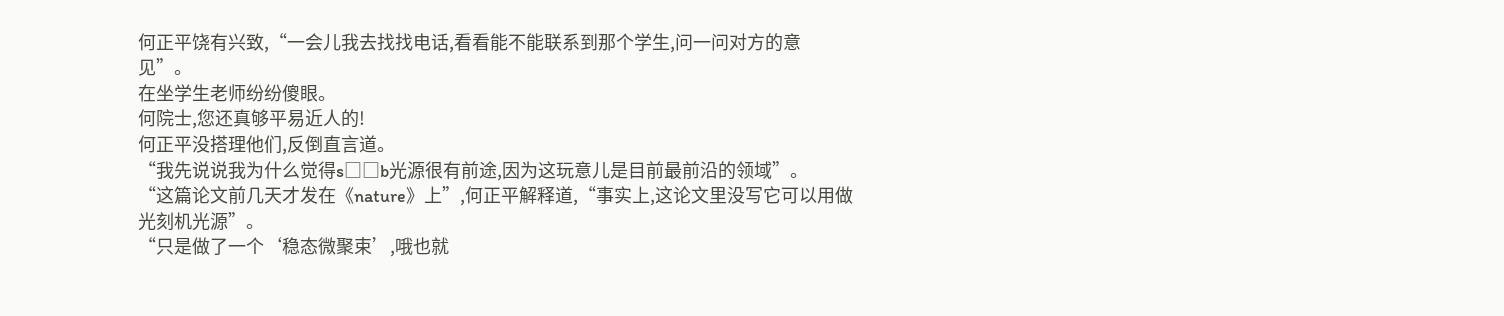何正平饶有兴致,“一会儿我去找找电话,看看能不能联系到那个学生,问一问对方的意见”。
在坐学生老师纷纷傻眼。
何院士,您还真够平易近人的!
何正平没搭理他们,反倒直言道。
“我先说说我为什么觉得s□□b光源很有前途,因为这玩意儿是目前最前沿的领域”。
“这篇论文前几天才发在《nature》上”,何正平解释道,“事实上,这论文里没写它可以用做光刻机光源”。
“只是做了一个‘稳态微聚束’,哦也就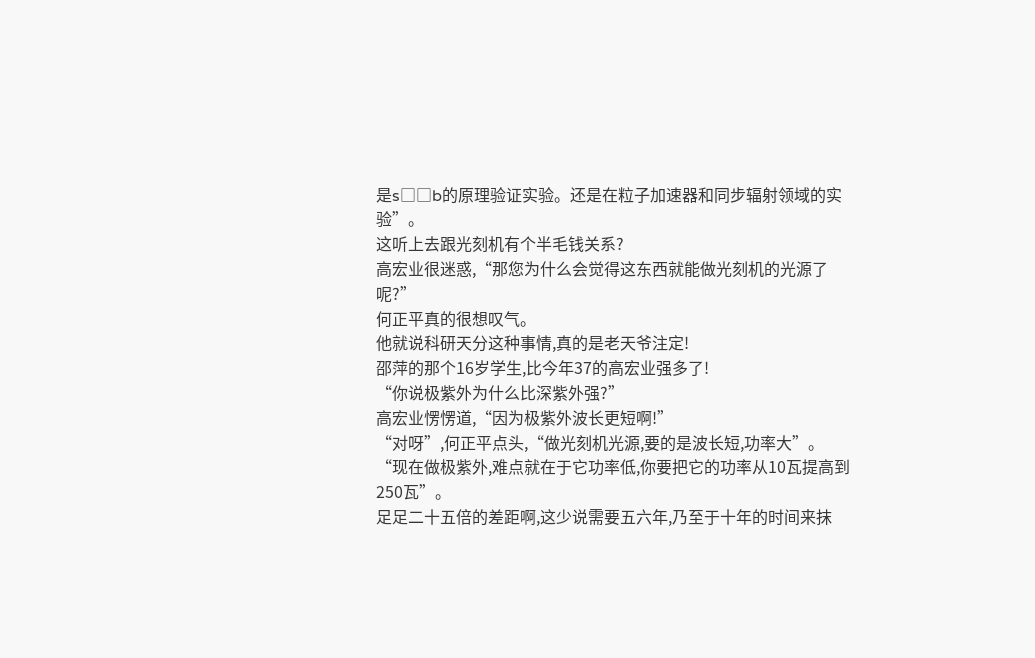是s□□b的原理验证实验。还是在粒子加速器和同步辐射领域的实验”。
这听上去跟光刻机有个半毛钱关系?
高宏业很迷惑,“那您为什么会觉得这东西就能做光刻机的光源了呢?”
何正平真的很想叹气。
他就说科研天分这种事情,真的是老天爷注定!
邵萍的那个16岁学生,比今年37的高宏业强多了!
“你说极紫外为什么比深紫外强?”
高宏业愣愣道,“因为极紫外波长更短啊!”
“对呀”,何正平点头,“做光刻机光源,要的是波长短,功率大”。
“现在做极紫外,难点就在于它功率低,你要把它的功率从10瓦提高到250瓦”。
足足二十五倍的差距啊,这少说需要五六年,乃至于十年的时间来抹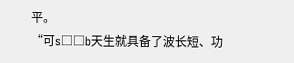平。
“可s□□b天生就具备了波长短、功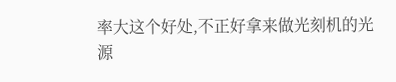率大这个好处,不正好拿来做光刻机的光源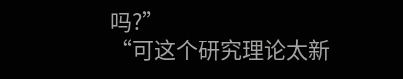吗?”
“可这个研究理论太新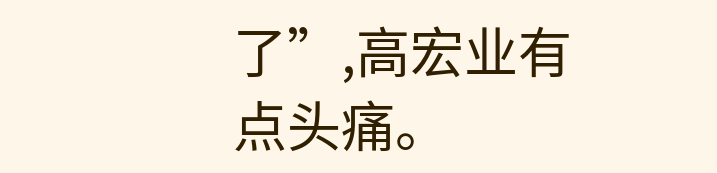了”,高宏业有点头痛。